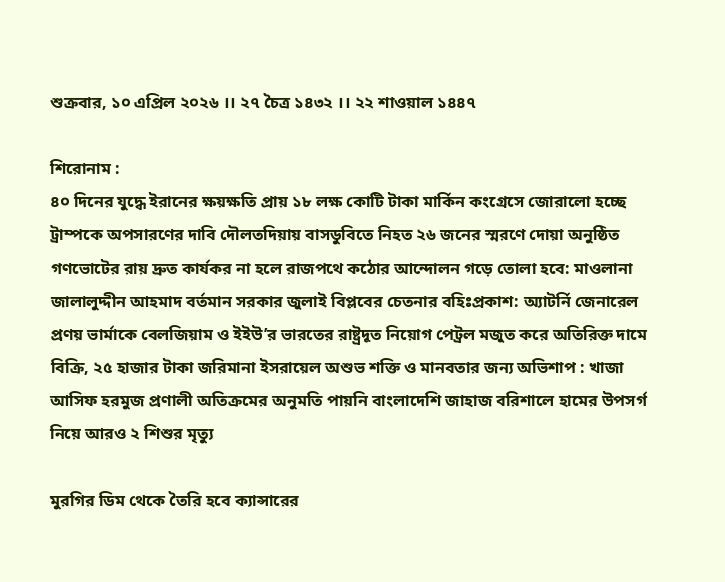শুক্রবার, ১০ এপ্রিল ২০২৬ ।। ২৭ চৈত্র ১৪৩২ ।। ২২ শাওয়াল ১৪৪৭

শিরোনাম :
৪০ দিনের যুদ্ধে ইরানের ক্ষয়ক্ষতি প্রায় ১৮ লক্ষ কোটি টাকা মার্কিন কংগ্রেসে জোরালো হচ্ছে ট্রাম্পকে অপসারণের দাবি দৌলতদিয়ায় বাসডুবিতে নিহত ২৬ জনের স্মরণে দোয়া অনুষ্ঠিত গণভোটের রায় দ্রুত কার্যকর না হলে রাজপথে কঠোর আন্দোলন গড়ে তোলা হবে: মাওলানা জালালুদ্দীন আহমাদ বর্তমান সরকার জুলাই বিপ্লবের চেতনার বহিঃপ্রকাশ: অ্যাটর্নি জেনারেল প্রণয় ভার্মাকে বেলজিয়াম ও ইইউ’র ভারতের রাষ্ট্রদূত নিয়োগ পেট্রল মজুত করে অতিরিক্ত দামে বিক্রি, ২৫ হাজার টাকা জরিমানা ইসরায়েল অশুভ শক্তি ও মানবতার জন্য অভিশাপ : খাজা আসিফ হরমুজ প্রণালী অতিক্রমের অনুমতি পায়নি বাংলাদেশি জাহাজ বরিশালে হামের উপসর্গ নিয়ে আরও ২ শিশুর মৃত্যু

মুরগির ডিম থেকে তৈরি হবে ক্যান্সারের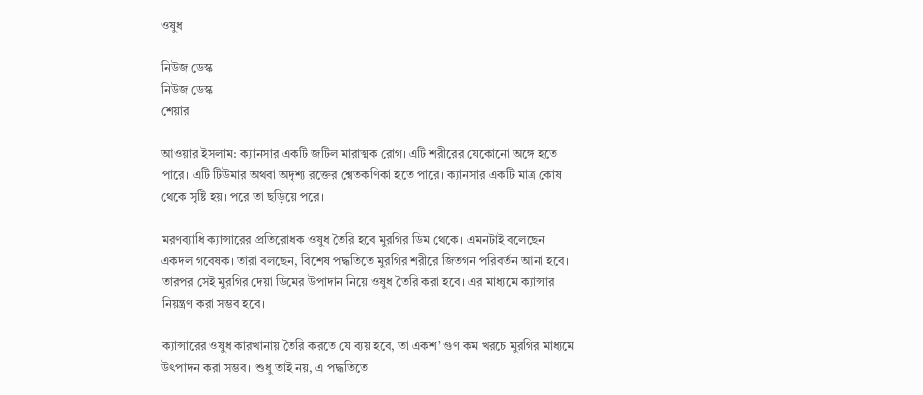ওষুধ

নিউজ ডেস্ক
নিউজ ডেস্ক
শেয়ার

আওয়ার ইসলাম: ক্যানসার একটি জটিল মারাত্মক রোগ। এটি শরীরের যেকোনো অঙ্গে হতে পারে। এটি টিউমার অথবা অদৃশ্য রক্তের শ্বেতকণিকা হতে পারে। ক্যানসার একটি মাত্র কোষ থেকে সৃষ্টি হয়। পরে তা ছড়িয়ে পরে।

মরণব্যাধি ক্যান্সারের প্রতিরোধক ওষুধ তৈরি হবে মুরগির ডিম থেকে। এমনটাই বলেছেন একদল গবেষক। তারা বলছেন, বিশেষ পদ্ধতিতে মুরগির শরীরে জিতগন পরিবর্তন আনা হবে। তারপর সেই মুরগির দেয়া ডিমের উপাদান নিয়ে ওষুধ তৈরি করা হবে। এর মাধ্যমে ক্যান্সার নিয়ন্ত্রণ করা সম্ভব হবে।

ক্যান্সারের ওষুধ কারখানায় তৈরি করতে যে ব্যয় হবে, তা একশ’ গুণ কম খরচে মুরগির মাধ্যমে উৎপাদন করা সম্ভব। শুধু তাই নয়, এ পদ্ধতিতে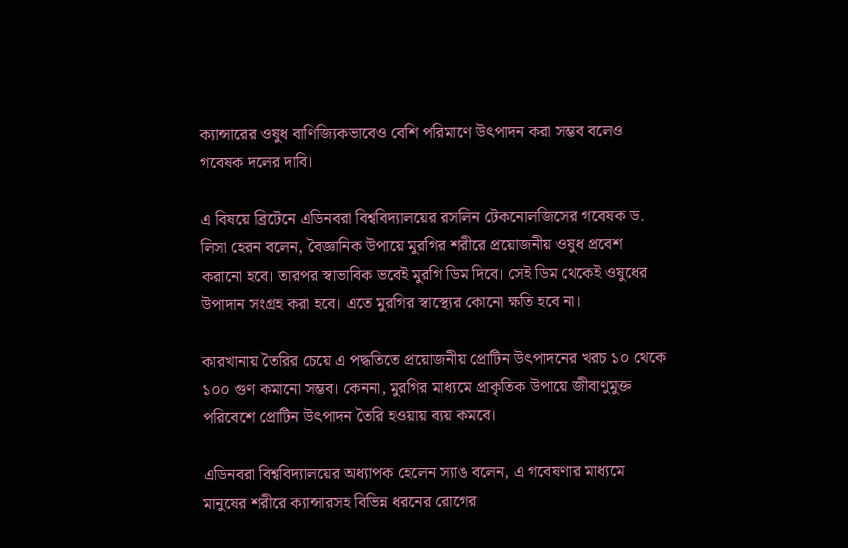ক্যান্সারের ওষুধ বাণিজ্যিকভাবেও বেশি পরিমাণে উৎপাদন করা সম্ভব বলেও গবেষক দলের দাবি।

এ বিষয়ে ব্রিটেনে এডিনবরা বিশ্ববিদ্যালয়ের রসলিন টেকনোলজিসের গবেষক ড. লিসা হেরন বলেন, বৈজ্ঞানিক উপায়ে মুরগির শরীরে প্রয়োজনীয় ওষুধ প্রবেশ করানো হবে। তারপর স্বাভাবিক ভবেই মুরগি ডিম দিবে। সেই ডিম থেকেই ওষুধের উপাদান সংগ্রহ করা হবে। এতে মুরগির স্বাস্থ্যের কোনো ক্ষতি হবে না।

কারখানায় তৈরির চেয়ে এ পদ্ধতিতে প্রয়োজনীয় প্রোটিন উৎপাদনের খরচ ১০ থেকে ১০০ গুণ কমানো সম্ভব। কেননা, মুরগির মাধ্যমে প্রাকৃতিক উপায়ে জীবাণুমুক্ত পরিবেশে প্রোটিন উৎপাদন তৈরি হওয়ায় ব্যয় কমবে।

এডিনবরা বিশ্ববিদ্যালয়ের অধ্যাপক হেলেন স্যাঙ বলেন, এ গবেষণার মাধ্যমে মানুষের শরীরে ক্যান্সারসহ বিভিন্ন ধরনের রোগের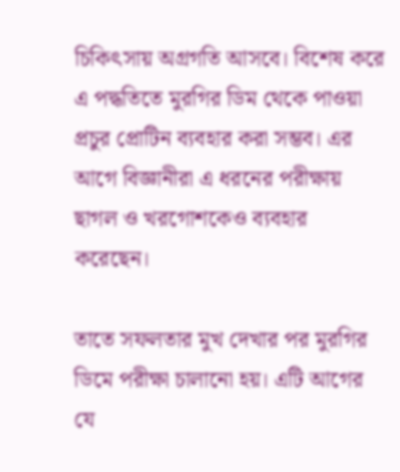চিকিৎসায় অগ্রগতি আসবে। বিশেষ করে এ পদ্ধতিতে মুরগির ডিম থেকে পাওয়া প্রচুর প্রোটিন ব্যবহার করা সম্ভব। এর আগে বিজ্ঞানীরা এ ধরনের পরীক্ষায় ছাগল ও খরগোশকেও ব্যবহার করেছেন।

তাতে সফলতার মুখ দেখার পর মুরগির ডিমে পরীক্ষা চালানো হয়। এটি আগের যে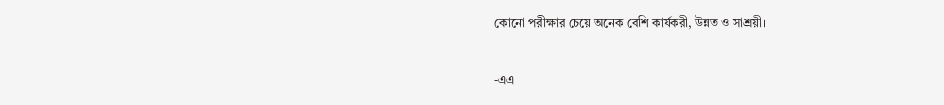কোনো পরীক্ষার চেয়ে অনেক বেশি কার্যকরী, উন্নত ও সাশ্রয়ী।

-এএ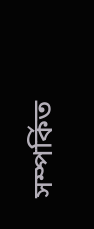সম্পর্কিত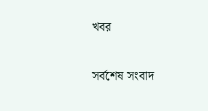খবর

সর্বশেষ সংবাদ